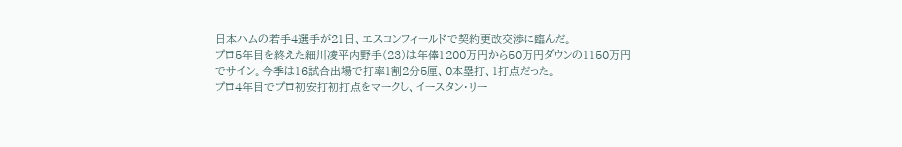日本ハムの若手4選手が21日、エスコンフィールドで契約更改交渉に臨んだ。
プロ5年目を終えた細川凌平内野手(23)は年俸1200万円から50万円ダウンの1150万円でサイン。今季は16試合出場で打率1割2分5厘、0本塁打、1打点だった。
プロ4年目でプロ初安打初打点をマークし、イースタン・リー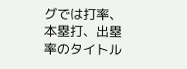グでは打率、本塁打、出塁率のタイトル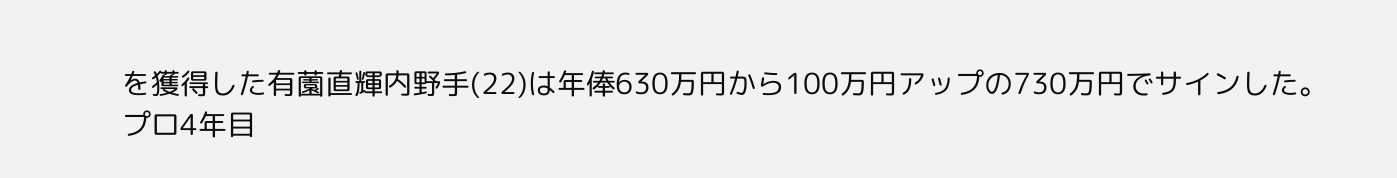を獲得した有薗直輝内野手(22)は年俸630万円から100万円アップの730万円でサインした。
プロ4年目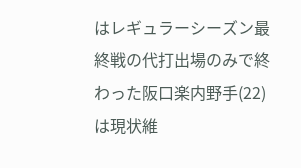はレギュラーシーズン最終戦の代打出場のみで終わった阪口楽内野手(22)は現状維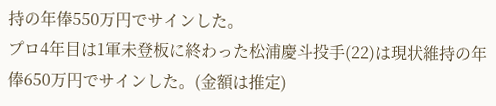持の年俸550万円でサインした。
プロ4年目は1軍未登板に終わった松浦慶斗投手(22)は現状維持の年俸650万円でサインした。(金額は推定)